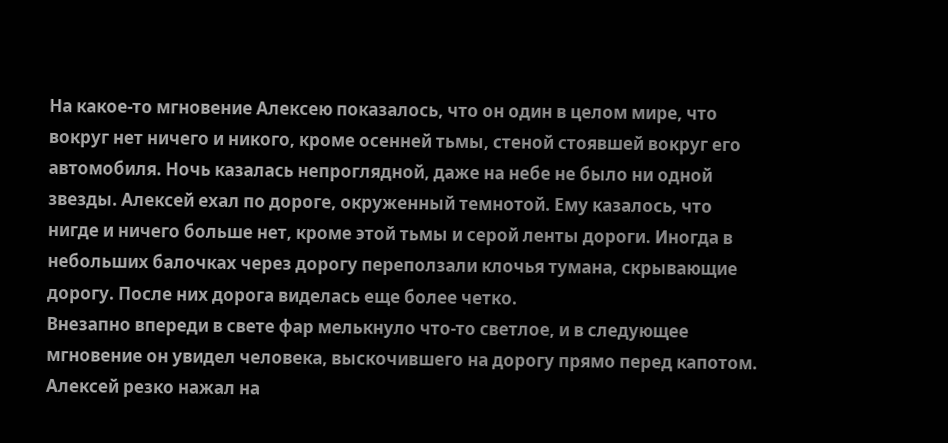На какое-то мгновение Алексею показалось, что он один в целом мире, что вокруг нет ничего и никого, кроме осенней тьмы, стеной стоявшей вокруг его автомобиля. Ночь казалась непроглядной, даже на небе не было ни одной звезды. Алексей ехал по дороге, окруженный темнотой. Ему казалось, что нигде и ничего больше нет, кроме этой тьмы и серой ленты дороги. Иногда в небольших балочках через дорогу переползали клочья тумана, скрывающие дорогу. После них дорога виделась еще более четко.
Внезапно впереди в свете фар мелькнуло что-то светлое, и в следующее мгновение он увидел человека, выскочившего на дорогу прямо перед капотом. Алексей резко нажал на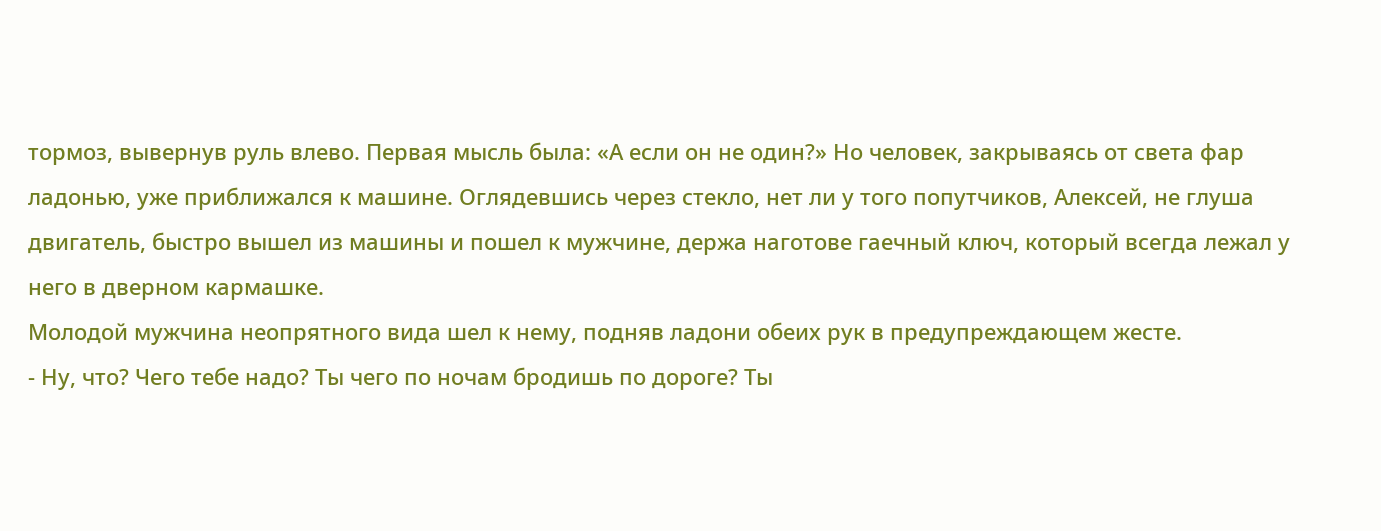тормоз, вывернув руль влево. Первая мысль была: «А если он не один?» Но человек, закрываясь от света фар ладонью, уже приближался к машине. Оглядевшись через стекло, нет ли у того попутчиков, Алексей, не глуша двигатель, быстро вышел из машины и пошел к мужчине, держа наготове гаечный ключ, который всегда лежал у него в дверном кармашке.
Молодой мужчина неопрятного вида шел к нему, подняв ладони обеих рук в предупреждающем жесте.
- Ну, что? Чего тебе надо? Ты чего по ночам бродишь по дороге? Ты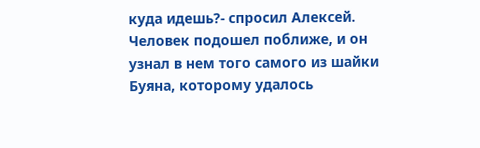куда идешь?- спросил Алексей.
Человек подошел поближе, и он узнал в нем того самого из шайки Буяна, которому удалось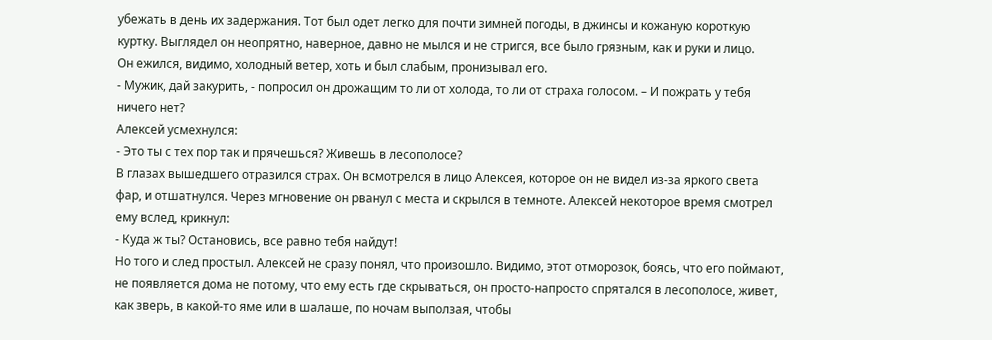убежать в день их задержания. Тот был одет легко для почти зимней погоды, в джинсы и кожаную короткую куртку. Выглядел он неопрятно, наверное, давно не мылся и не стригся, все было грязным, как и руки и лицо.
Он ежился, видимо, холодный ветер, хоть и был слабым, пронизывал его.
- Мужик, дай закурить, - попросил он дрожащим то ли от холода, то ли от страха голосом. – И пожрать у тебя ничего нет?
Алексей усмехнулся:
- Это ты с тех пор так и прячешься? Живешь в лесополосе?
В глазах вышедшего отразился страх. Он всмотрелся в лицо Алексея, которое он не видел из-за яркого света фар, и отшатнулся. Через мгновение он рванул с места и скрылся в темноте. Алексей некоторое время смотрел ему вслед, крикнул:
- Куда ж ты? Остановись, все равно тебя найдут!
Но того и след простыл. Алексей не сразу понял, что произошло. Видимо, этот отморозок, боясь, что его поймают, не появляется дома не потому, что ему есть где скрываться, он просто-напросто спрятался в лесополосе, живет, как зверь, в какой-то яме или в шалаше, по ночам выползая, чтобы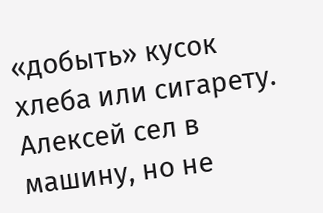«добыть» кусок хлеба или сигарету.
Алексей сел в машину, но не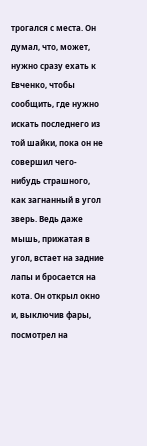трогался с места. Он думал, что, может, нужно сразу ехать к Евченко, чтобы сообщить, где нужно искать последнего из той шайки, пока он не совершил чего-нибудь страшного, как загнанный в угол зверь. Ведь даже мышь, прижатая в угол, встает на задние лапы и бросается на кота. Он открыл окно и, выключив фары, посмотрел на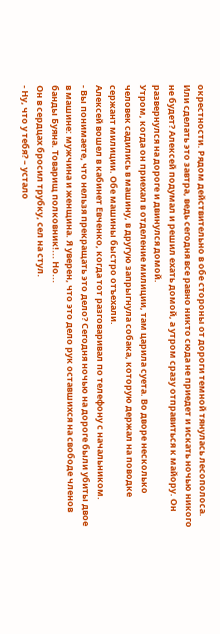окрестности. Рядом действительно в обе стороны от дороги темной тянулась лесополоса. Или сделать это завтра, ведь сегодня все равно никто сюда не приедет и искать ночью никого не будет? Алексей подумал и решил ехать домой, а утром сразу отправиться к майору. Он развернулся на дороге и двинулся домой.
Утром, когда он приехал в отделение милиции, там царила суета. Во дворе несколько человек садились в машину, в другую запрыгнула собака, которую держал на поводке сержант милиции. Обе машины быстро отъехали.
Алексей вошел в кабинет Евченко, когда тот разговаривал по телефону с начальником.
- Вы понимаете, что нельзя прекращать это дело? Сегодня ночью на дороге были убиты двое в машине: мужчина и женщина. Я уверен, что это дело рук оставшихся на свободе членов банды Буяна. Товарищ полковник!... Но...
Он в сердцах бросил трубку, сел на стул.
- Ну, что у тебя? – устало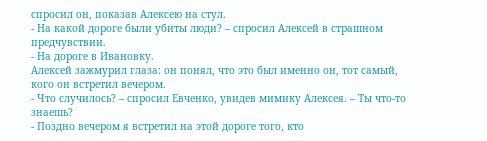спросил он, показав Алексею на стул.
- На какой дороге были убиты люди? – спросил Алексей в страшном предчувствии.
- На дороге в Ивановку.
Алексей зажмурил глаза: он понял, что это был именно он, тот самый, кого он встретил вечером.
- Что случилось? – спросил Евченко, увидев мимику Алексея. – Ты что-то знаешь?
- Поздно вечером я встретил на этой дороге того, кто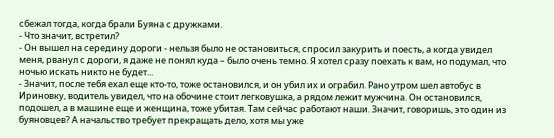сбежал тогда, когда брали Буяна с дружками.
- Что значит, встретил?
- Он вышел на середину дороги - нельзя было не остановиться, спросил закурить и поесть, а когда увидел меня, рванул с дороги, я даже не понял куда – было очень темно. Я хотел сразу поехать к вам, но подумал, что ночью искать никто не будет...
- Значит, после тебя ехал еще кто-то, тоже остановился, и он убил их и ограбил. Рано утром шел автобус в Ириновку, водитель увидел, что на обочине стоит легковушка, а рядом лежит мужчина. Он остановился, подошел, а в машине еще и женщина, тоже убитая. Там сейчас работают наши. Значит, говоришь, это один из буяновцев? А начальство требует прекращать дело, хотя мы уже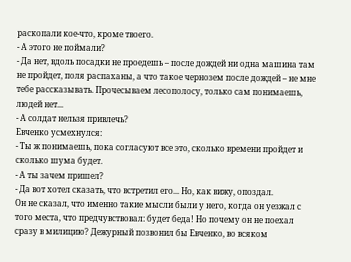раскопали кое-что, кроме твоего.
- А этого не поймали?
- Да нет, вдоль посадки не проедешь – после дождей ни одна машина там не пройдет, поля распаханы, а что такое чернозем после дождей – не мне тебе рассказывать. Прочесываем лесополосу, только сам понимаешь, людей нет...
- А солдат нельзя привлечь?
Евченко усмехнулся:
- Ты ж понимаешь, пока согласуют все это, сколько времени пройдет и сколько шума будет.
- А ты зачем пришел?
- Да вот хотел сказать, что встретил его... Но, как вижу, опоздал.
Он не сказал, что именно такие мысли были у него, когда он уезжал с того места, что предчувствовал: будет беда! Но почему он не поехал сразу в милицию? Дежурный позвонил бы Евченко, во всяком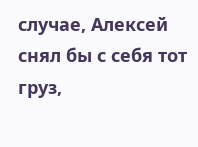случае, Алексей снял бы с себя тот груз,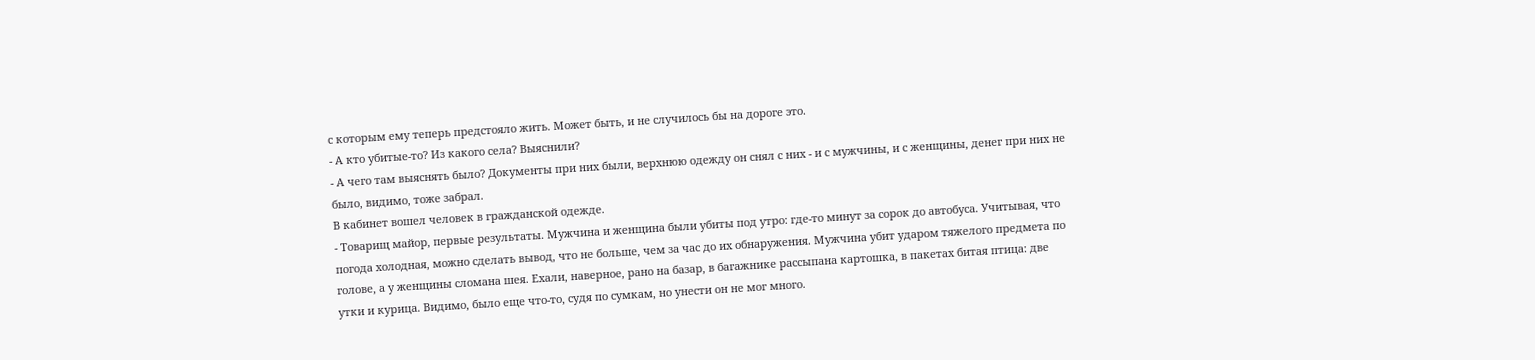с которым ему теперь предстояло жить. Может быть, и не случилось бы на дороге это.
- А кто убитые-то? Из какого села? Выяснили?
- А чего там выяснять было? Документы при них были, верхнюю одежду он снял с них - и с мужчины, и с женщины, денег при них не было, видимо, тоже забрал.
В кабинет вошел человек в гражданской одежде.
- Товарищ майор, первые результаты. Мужчина и женщина были убиты под утро: где-то минут за сорок до автобуса. Учитывая, что погода холодная, можно сделать вывод, что не больше, чем за час до их обнаружения. Мужчина убит ударом тяжелого предмета по голове, а у женщины сломана шея. Ехали, наверное, рано на базар, в багажнике рассыпана картошка, в пакетах битая птица: две утки и курица. Видимо, было еще что-то, судя по сумкам, но унести он не мог много.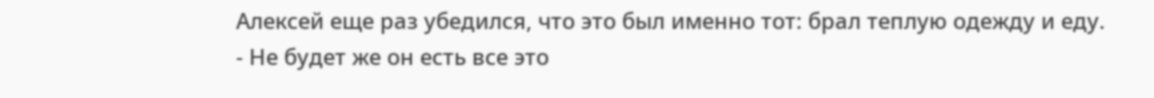Алексей еще раз убедился, что это был именно тот: брал теплую одежду и еду.
- Не будет же он есть все это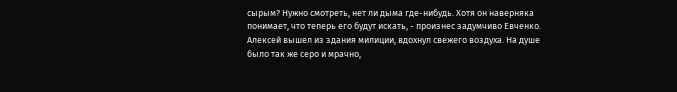сырым? Нужно смотреть, нет ли дыма где-нибудь. Хотя он наверняка понимает, что теперь его будут искать, - произнес задумчиво Евченко.
Алексей вышел из здания милиции, вдохнул свежего воздуха. На душе было так же серо и мрачно,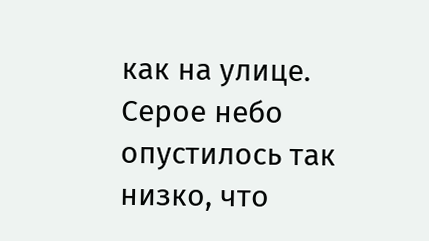как на улице. Серое небо опустилось так низко, что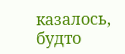казалось, будто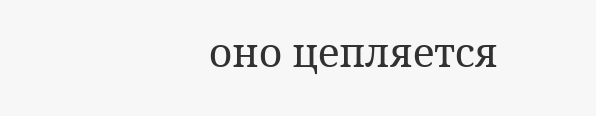оно цепляется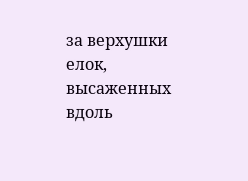за верхушки елок, высаженных вдоль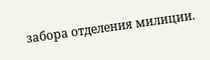забора отделения милиции.